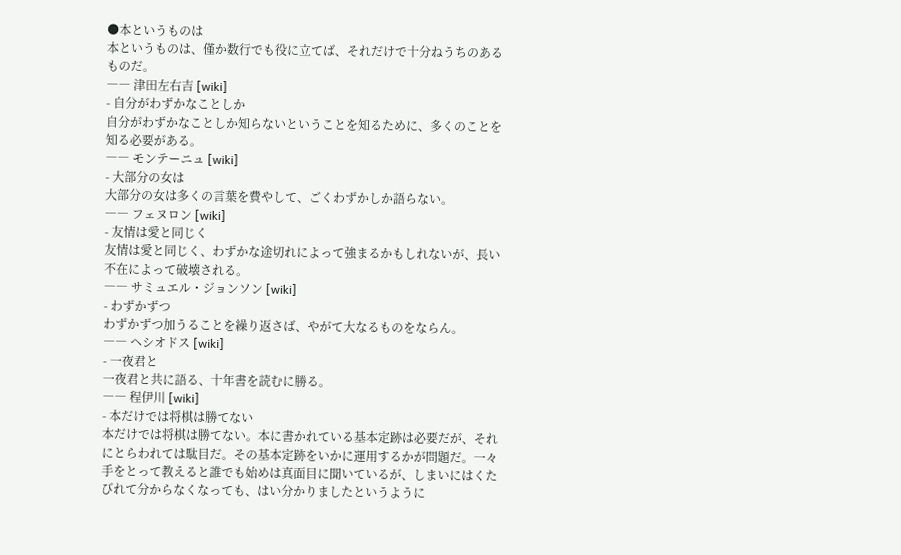●本というものは
本というものは、僅か数行でも役に立てば、それだけで十分ねうちのあるものだ。
―― 津田左右吉 [wiki]
- 自分がわずかなことしか
自分がわずかなことしか知らないということを知るために、多くのことを知る必要がある。
―― モンテーニュ [wiki]
- 大部分の女は
大部分の女は多くの言葉を費やして、ごくわずかしか語らない。
―― フェヌロン [wiki]
- 友情は愛と同じく
友情は愛と同じく、わずかな途切れによって強まるかもしれないが、長い不在によって破壊される。
―― サミュエル・ジョンソン [wiki]
- わずかずつ
わずかずつ加うることを繰り返さば、やがて大なるものをならん。
―― ヘシオドス [wiki]
- 一夜君と
一夜君と共に語る、十年書を読むに勝る。
―― 程伊川 [wiki]
- 本だけでは将棋は勝てない
本だけでは将棋は勝てない。本に書かれている基本定跡は必要だが、それにとらわれては駄目だ。その基本定跡をいかに運用するかが問題だ。一々手をとって教えると誰でも始めは真面目に聞いているが、しまいにはくたびれて分からなくなっても、はい分かりましたというように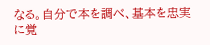なる。自分で本を調べ、基本を忠実に覚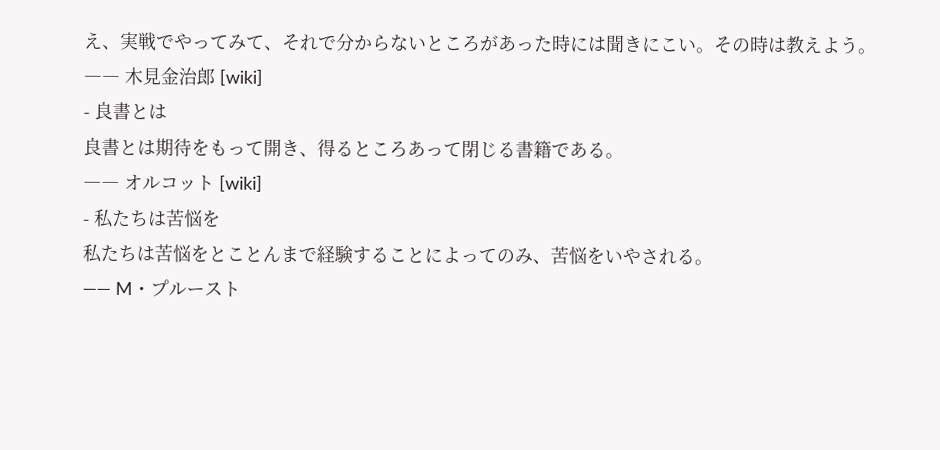え、実戦でやってみて、それで分からないところがあった時には聞きにこい。その時は教えよう。
―― 木見金治郎 [wiki]
- 良書とは
良書とは期待をもって開き、得るところあって閉じる書籍である。
―― オルコット [wiki]
- 私たちは苦悩を
私たちは苦悩をとことんまで経験することによってのみ、苦悩をいやされる。
―― M・プルースト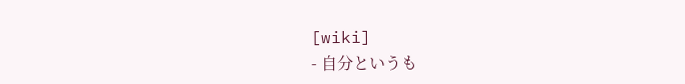[wiki]
- 自分というも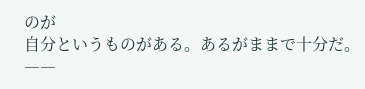のが
自分というものがある。あるがままで十分だ。
――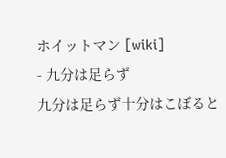ホイットマン [wiki]
- 九分は足らず
九分は足らず十分はこぼると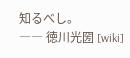知るべし。
―― 徳川光圀 [wiki]